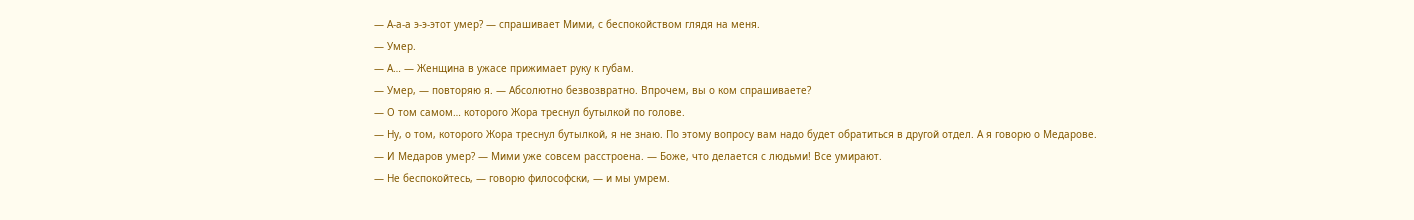— А-а-а э-э-этот умер? — спрашивает Мими, с беспокойством глядя на меня.
— Умер.
— А… — Женщина в ужасе прижимает руку к губам.
— Умер, — повторяю я. — Абсолютно безвозвратно. Впрочем, вы о ком спрашиваете?
— О том самом… которого Жора треснул бутылкой по голове.
— Ну, о том, которого Жора треснул бутылкой, я не знаю. По этому вопросу вам надо будет обратиться в другой отдел. А я говорю о Медарове.
— И Медаров умер? — Мими уже совсем расстроена. — Боже, что делается с людьми! Все умирают.
— Не беспокойтесь, — говорю философски, — и мы умрем.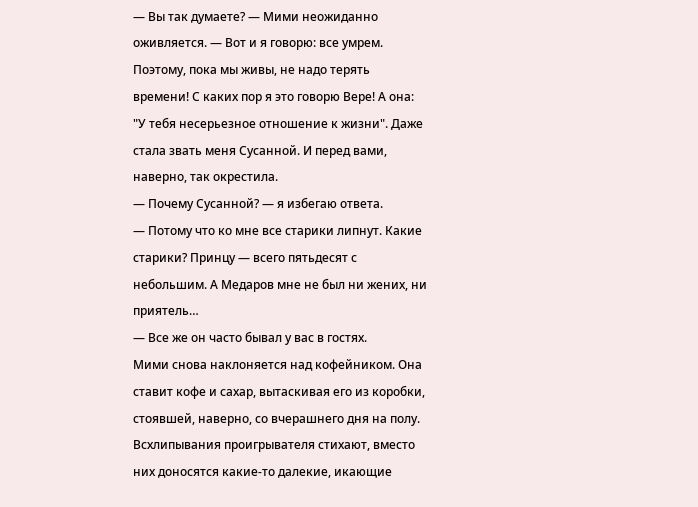— Вы так думаете? — Мими неожиданно оживляется. — Вот и я говорю: все умрем. Поэтому, пока мы живы, не надо терять времени! С каких пор я это говорю Вере! А она: "У тебя несерьезное отношение к жизни". Даже стала звать меня Сусанной. И перед вами, наверно, так окрестила.
— Почему Сусанной? — я избегаю ответа.
— Потому что ко мне все старики липнут. Какие старики? Принцу — всего пятьдесят с небольшим. А Медаров мне не был ни жених, ни приятель…
— Все же он часто бывал у вас в гостях.
Мими снова наклоняется над кофейником. Она ставит кофе и сахар, вытаскивая его из коробки, стоявшей, наверно, со вчерашнего дня на полу. Всхлипывания проигрывателя стихают, вместо них доносятся какие-то далекие, икающие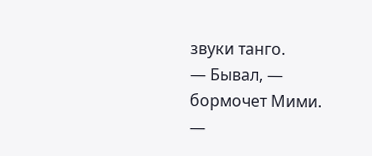звуки танго.
— Бывал, — бормочет Мими. —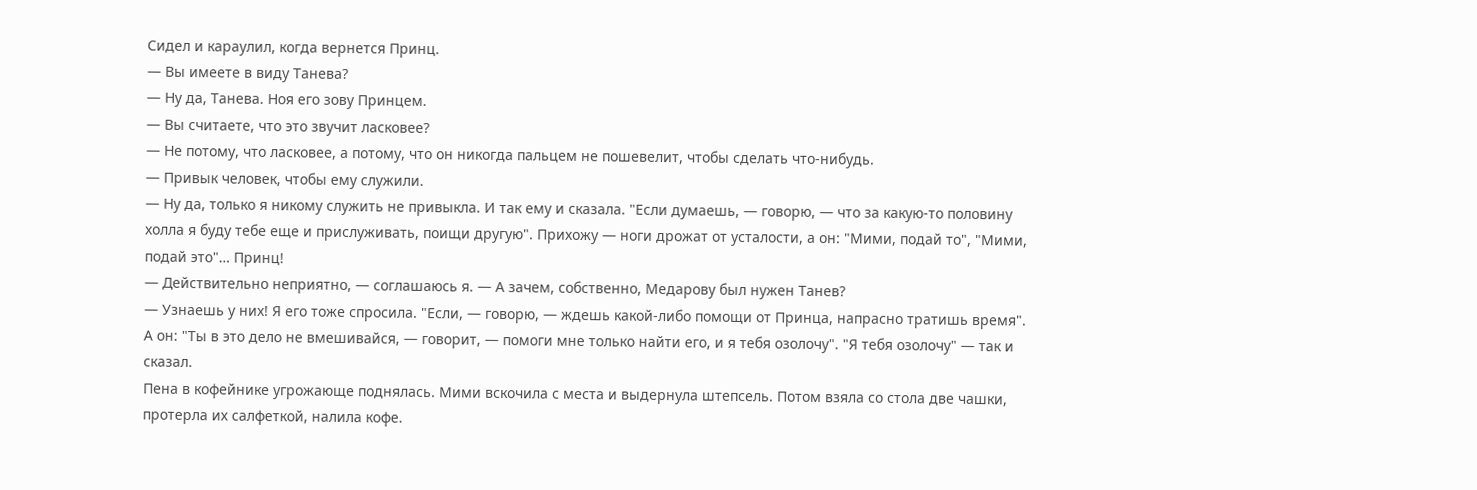Сидел и караулил, когда вернется Принц.
— Вы имеете в виду Танева?
— Ну да, Танева. Ноя его зову Принцем.
— Вы считаете, что это звучит ласковее?
— Не потому, что ласковее, а потому, что он никогда пальцем не пошевелит, чтобы сделать что-нибудь.
— Привык человек, чтобы ему служили.
— Ну да, только я никому служить не привыкла. И так ему и сказала. "Если думаешь, — говорю, — что за какую-то половину холла я буду тебе еще и прислуживать, поищи другую". Прихожу — ноги дрожат от усталости, а он: "Мими, подай то", "Мими, подай это"… Принц!
— Действительно неприятно, — соглашаюсь я. — А зачем, собственно, Медарову был нужен Танев?
— Узнаешь у них! Я его тоже спросила. "Если, — говорю, — ждешь какой-либо помощи от Принца, напрасно тратишь время". А он: "Ты в это дело не вмешивайся, — говорит, — помоги мне только найти его, и я тебя озолочу". "Я тебя озолочу" — так и сказал.
Пена в кофейнике угрожающе поднялась. Мими вскочила с места и выдернула штепсель. Потом взяла со стола две чашки, протерла их салфеткой, налила кофе.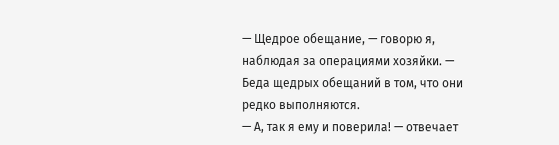— Щедрое обещание, — говорю я, наблюдая за операциями хозяйки. — Беда щедрых обещаний в том, что они редко выполняются.
— А, так я ему и поверила! — отвечает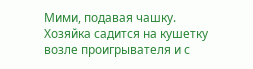Мими, подавая чашку.
Хозяйка садится на кушетку возле проигрывателя и с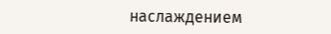наслаждением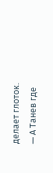делает глоток.
— А Танев где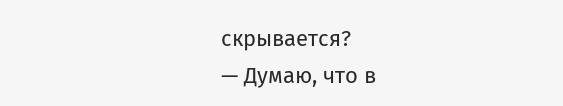скрывается?
— Думаю, что в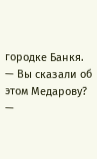городке Банкя.
— Вы сказали об этом Медарову?
—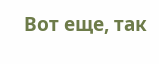Вот еще, так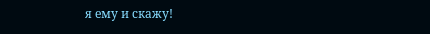я ему и скажу!